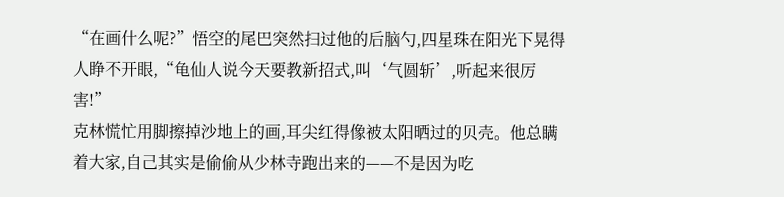“在画什么呢?”悟空的尾巴突然扫过他的后脑勺,四星珠在阳光下晃得人睁不开眼,“龟仙人说今天要教新招式,叫‘气圆斩’,听起来很厉害!”
克林慌忙用脚擦掉沙地上的画,耳尖红得像被太阳晒过的贝壳。他总瞒着大家,自己其实是偷偷从少林寺跑出来的——不是因为吃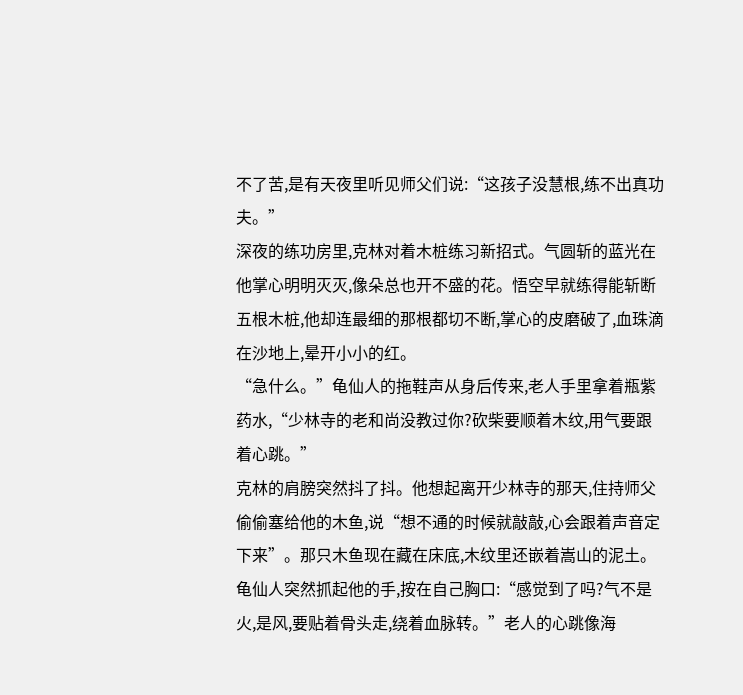不了苦,是有天夜里听见师父们说:“这孩子没慧根,练不出真功夫。”
深夜的练功房里,克林对着木桩练习新招式。气圆斩的蓝光在他掌心明明灭灭,像朵总也开不盛的花。悟空早就练得能斩断五根木桩,他却连最细的那根都切不断,掌心的皮磨破了,血珠滴在沙地上,晕开小小的红。
“急什么。”龟仙人的拖鞋声从身后传来,老人手里拿着瓶紫药水,“少林寺的老和尚没教过你?砍柴要顺着木纹,用气要跟着心跳。”
克林的肩膀突然抖了抖。他想起离开少林寺的那天,住持师父偷偷塞给他的木鱼,说“想不通的时候就敲敲,心会跟着声音定下来”。那只木鱼现在藏在床底,木纹里还嵌着嵩山的泥土。
龟仙人突然抓起他的手,按在自己胸口:“感觉到了吗?气不是火,是风,要贴着骨头走,绕着血脉转。”老人的心跳像海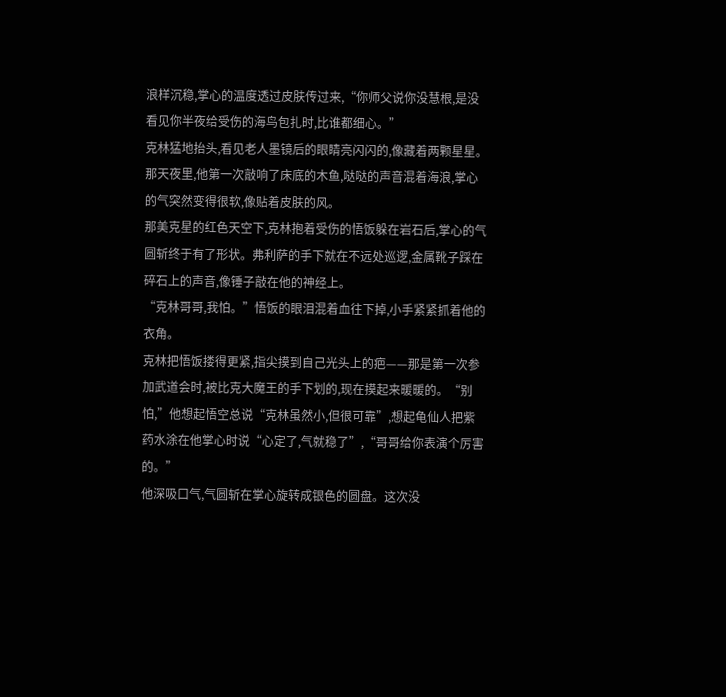浪样沉稳,掌心的温度透过皮肤传过来,“你师父说你没慧根,是没看见你半夜给受伤的海鸟包扎时,比谁都细心。”
克林猛地抬头,看见老人墨镜后的眼睛亮闪闪的,像藏着两颗星星。那天夜里,他第一次敲响了床底的木鱼,哒哒的声音混着海浪,掌心的气突然变得很软,像贴着皮肤的风。
那美克星的红色天空下,克林抱着受伤的悟饭躲在岩石后,掌心的气圆斩终于有了形状。弗利萨的手下就在不远处巡逻,金属靴子踩在碎石上的声音,像锤子敲在他的神经上。
“克林哥哥,我怕。”悟饭的眼泪混着血往下掉,小手紧紧抓着他的衣角。
克林把悟饭搂得更紧,指尖摸到自己光头上的疤——那是第一次参加武道会时,被比克大魔王的手下划的,现在摸起来暖暖的。“别怕,”他想起悟空总说“克林虽然小,但很可靠”,想起龟仙人把紫药水涂在他掌心时说“心定了,气就稳了”,“哥哥给你表演个厉害的。”
他深吸口气,气圆斩在掌心旋转成银色的圆盘。这次没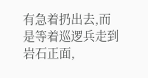有急着扔出去,而是等着巡逻兵走到岩石正面,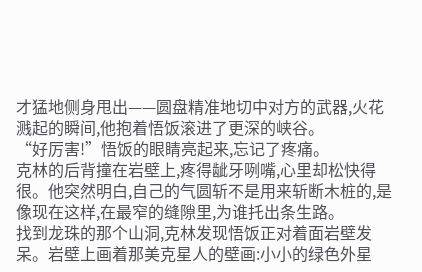才猛地侧身甩出——圆盘精准地切中对方的武器,火花溅起的瞬间,他抱着悟饭滚进了更深的峡谷。
“好厉害!”悟饭的眼睛亮起来,忘记了疼痛。
克林的后背撞在岩壁上,疼得龇牙咧嘴,心里却松快得很。他突然明白,自己的气圆斩不是用来斩断木桩的,是像现在这样,在最窄的缝隙里,为谁托出条生路。
找到龙珠的那个山洞,克林发现悟饭正对着面岩壁发呆。岩壁上画着那美克星人的壁画:小小的绿色外星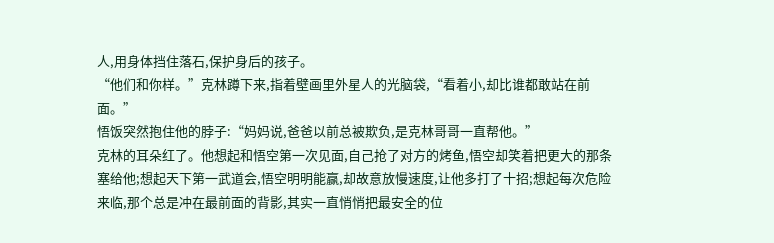人,用身体挡住落石,保护身后的孩子。
“他们和你样。”克林蹲下来,指着壁画里外星人的光脑袋,“看着小,却比谁都敢站在前面。”
悟饭突然抱住他的脖子:“妈妈说,爸爸以前总被欺负,是克林哥哥一直帮他。”
克林的耳朵红了。他想起和悟空第一次见面,自己抢了对方的烤鱼,悟空却笑着把更大的那条塞给他;想起天下第一武道会,悟空明明能赢,却故意放慢速度,让他多打了十招;想起每次危险来临,那个总是冲在最前面的背影,其实一直悄悄把最安全的位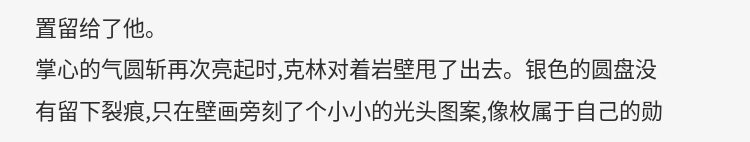置留给了他。
掌心的气圆斩再次亮起时,克林对着岩壁甩了出去。银色的圆盘没有留下裂痕,只在壁画旁刻了个小小的光头图案,像枚属于自己的勋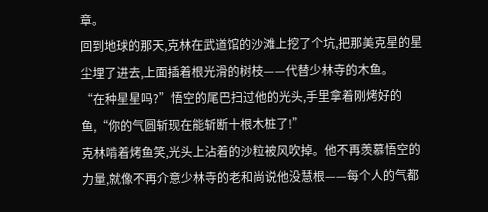章。
回到地球的那天,克林在武道馆的沙滩上挖了个坑,把那美克星的星尘埋了进去,上面插着根光滑的树枝——代替少林寺的木鱼。
“在种星星吗?”悟空的尾巴扫过他的光头,手里拿着刚烤好的鱼,“你的气圆斩现在能斩断十根木桩了!”
克林啃着烤鱼笑,光头上沾着的沙粒被风吹掉。他不再羡慕悟空的力量,就像不再介意少林寺的老和尚说他没慧根——每个人的气都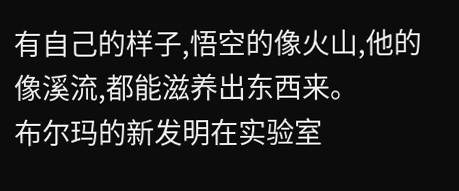有自己的样子,悟空的像火山,他的像溪流,都能滋养出东西来。
布尔玛的新发明在实验室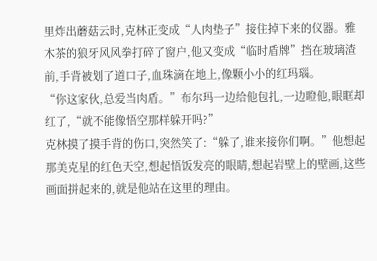里炸出蘑菇云时,克林正变成“人肉垫子”接住掉下来的仪器。雅木茶的狼牙风风拳打碎了窗户,他又变成“临时盾牌”挡在玻璃渣前,手背被划了道口子,血珠滴在地上,像颗小小的红玛瑙。
“你这家伙,总爱当肉盾。”布尔玛一边给他包扎,一边瞪他,眼眶却红了,“就不能像悟空那样躲开吗?”
克林摸了摸手背的伤口,突然笑了:“躲了,谁来接你们啊。”他想起那美克星的红色天空,想起悟饭发亮的眼睛,想起岩壁上的壁画,这些画面拼起来的,就是他站在这里的理由。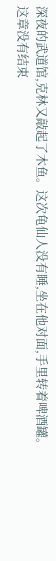深夜的武道馆,克林又敲起了木鱼。这次龟仙人没有睡,坐在他对面,手里转着啤酒罐。
这章没有结束